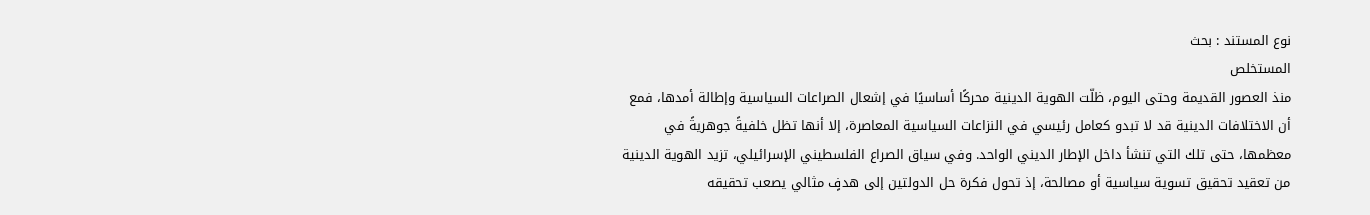نوع المستند : بحث
المستخلص
منذ العصور القديمة وحتى اليوم، ظلّت الهوية الدينية محركًا أساسيًا في إشعال الصراعات السياسية وإطالة أمدها، فمع أن الاختلافات الدينية قد لا تبدو كعامل رئيسي في النزاعات السياسية المعاصرة، إلا أنها تظل خلفيةً جوهريةً في معظمها، حتى تلك التي تنشأ داخل الإطار الديني الواحد. وفي سياق الصراع الفلسطيني الإسرائيلي، تزيد الهوية الدينية من تعقيد تحقيق تسوية سياسية أو مصالحة، إذ تحول فكرة حل الدولتين إلى هدفٍ مثالي يصعب تحقيقه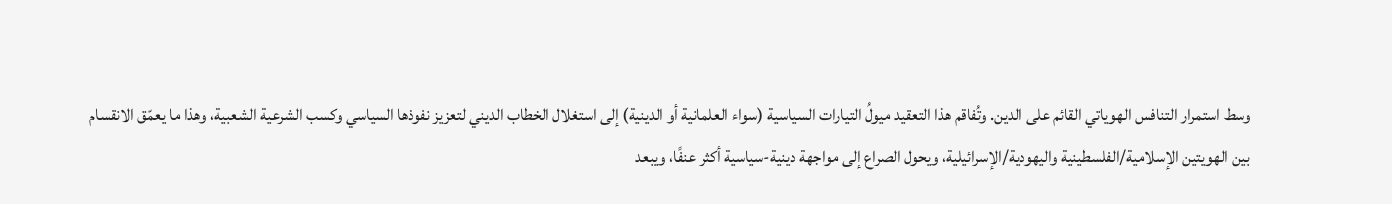وسط استمرار التنافس الهوياتي القائم على الدين. وتُفاقم هذا التعقيد ميولُ التيارات السياسية (سواء العلمانية أو الدينية) إلى استغلال الخطاب الديني لتعزيز نفوذها السياسي وكسب الشرعية الشعبية، وهذا ما يعمّق الانقسام بين الهويتين الإسلامية/الفلسطينية واليهودية/الإسرائيلية، ويحول الصراع إلى مواجهة دينية-سياسية أكثر عنفًا، ويبعد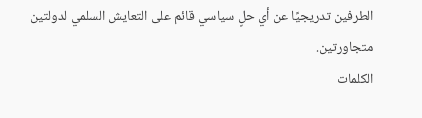الطرفين تدريجيًا عن أي حلٍ سياسي قائم على التعايش السلمي لدولتين متجاورتين.
الكلمات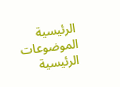الرئيسية
الموضوعات الرئيسية